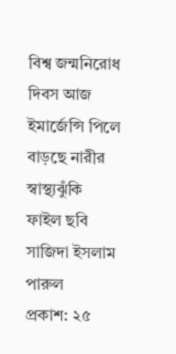বিশ্ব জন্মনিরোধ দিবস আজ
ইমার্জেন্সি পিলে বাড়ছে নারীর স্বাস্থ্যঝুঁকি
ফাইল ছবি
সাজিদা ইসলাম পারুল
প্রকাশ: ২৫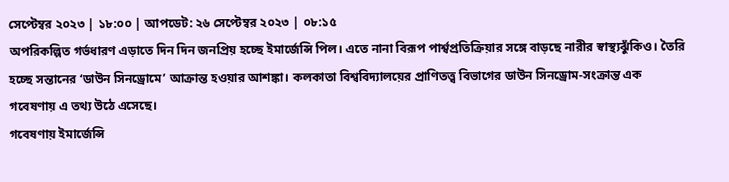সেপ্টেম্বর ২০২৩ | ১৮:০০ | আপডেট: ২৬ সেপ্টেম্বর ২০২৩ | ০৮:১৫
অপরিকল্পিত গর্ভধারণ এড়াতে দিন দিন জনপ্রিয় হচ্ছে ইমার্জেন্সি পিল। এতে নানা বিরূপ পার্শ্বপ্রতিক্রিয়ার সঙ্গে বাড়ছে নারীর স্বাস্থ্যঝুঁকিও। তৈরি হচ্ছে সন্তানের ‘ডাউন সিনড্রোমে’ আক্রান্ত হওয়ার আশঙ্কা। কলকাতা বিশ্ববিদ্যালয়ের প্রাণিতত্ত্ব বিভাগের ডাউন সিনড্রোম-সংক্রান্ত এক গবেষণায় এ তথ্য উঠে এসেছে।
গবেষণায় ইমার্জেন্সি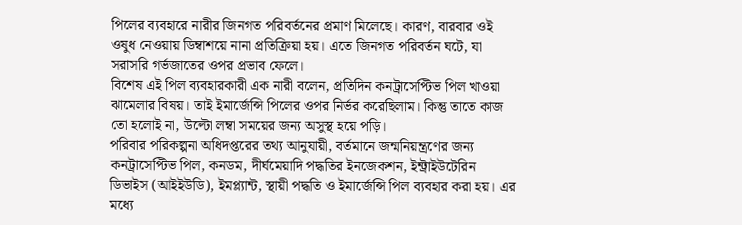পিলের ব্যবহারে নারীর জিনগত পরিবর্তনের প্রমাণ মিলেছে। কারণ, বারবার ওই ওষুধ নেওয়ায় ডিম্বাশয়ে নানা প্রতিক্রিয়া হয়। এতে জিনগত পরিবর্তন ঘটে, যা সরাসরি গর্ভজাতের ওপর প্রভাব ফেলে।
বিশেষ এই পিল ব্যবহারকারী এক নারী বলেন, প্রতিদিন কনট্রাসেপ্টিভ পিল খাওয়া ঝামেলার বিষয়। তাই ইমার্জেন্সি পিলের ওপর নির্ভর করেছিলাম। কিন্তু তাতে কাজ তো হলোই না, উল্টো লম্বা সময়ের জন্য অসুস্থ হয়ে পড়ি।
পরিবার পরিকল্পনা অধিদপ্তরের তথ্য আনুযায়ী, বর্তমানে জন্মনিয়ন্ত্রণের জন্য কনট্রাসেপ্টিভ পিল, কনডম, দীর্ঘমেয়াদি পদ্ধতির ইনজেকশন, ইন্ট্রাইউটেরিন ডিভাইস (আইইউডি), ইমপ্ল্যান্ট, স্থায়ী পদ্ধতি ও ইমার্জেন্সি পিল ব্যবহার করা হয়। এর মধ্যে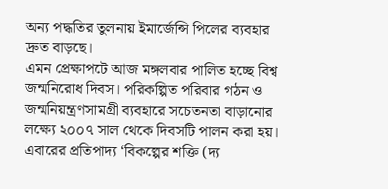অন্য পদ্ধতির তুলনায় ইমার্জেন্সি পিলের ব্যবহার দ্রুত বাড়ছে।
এমন প্রেক্ষাপটে আজ মঙ্গলবার পালিত হচ্ছে বিশ্ব জন্মনিরোধ দিবস। পরিকল্পিত পরিবার গঠন ও জন্মনিয়ন্ত্রণসামগ্রী ব্যবহারে সচেতনতা বাড়ানোর লক্ষ্যে ২০০৭ সাল থেকে দিবসটি পালন করা হয়। এবারের প্রতিপাদ্য ‘বিকল্পের শক্তি (দ্য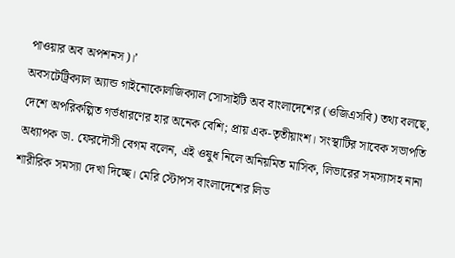পাওয়ার অব অপশনস)।’
অবসটেট্রিক্যাল অ্যান্ড গাইনোকোলজিক্যাল সোসাইটি অব বাংলাদেশের (ওজিএসবি) তথ্য বলছে, দেশে অপরিকল্পিত গর্ভধারণের হার অনেক বেশি; প্রায় এক-তৃতীয়াংশ। সংস্থাটির সাবেক সভাপতি অধ্যাপক ডা. ফেরদৌসী বেগম বলেন, এই ওষুধ নিলে অনিয়মিত মাসিক, লিভারের সমস্যাসহ নানা শারীরিক সমস্যা দেখা দিচ্ছে। মেরি স্টোপস বাংলাদেশের লিড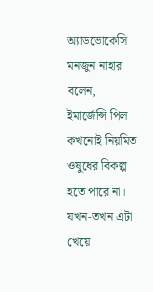অ্যাডভোকেসি মনজুন নাহার বলেন, ইমার্জেন্সি পিল কখনোই নিয়মিত ওষুধের বিকল্প হতে পারে না। যখন-তখন এটা খেয়ে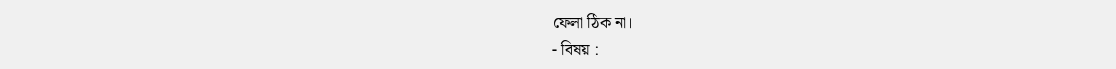ফেলা ঠিক না।
- বিষয় :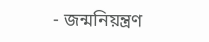- জন্মনিয়ন্ত্রণ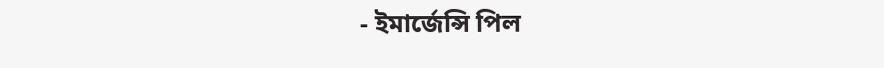- ইমার্জেন্সি পিল